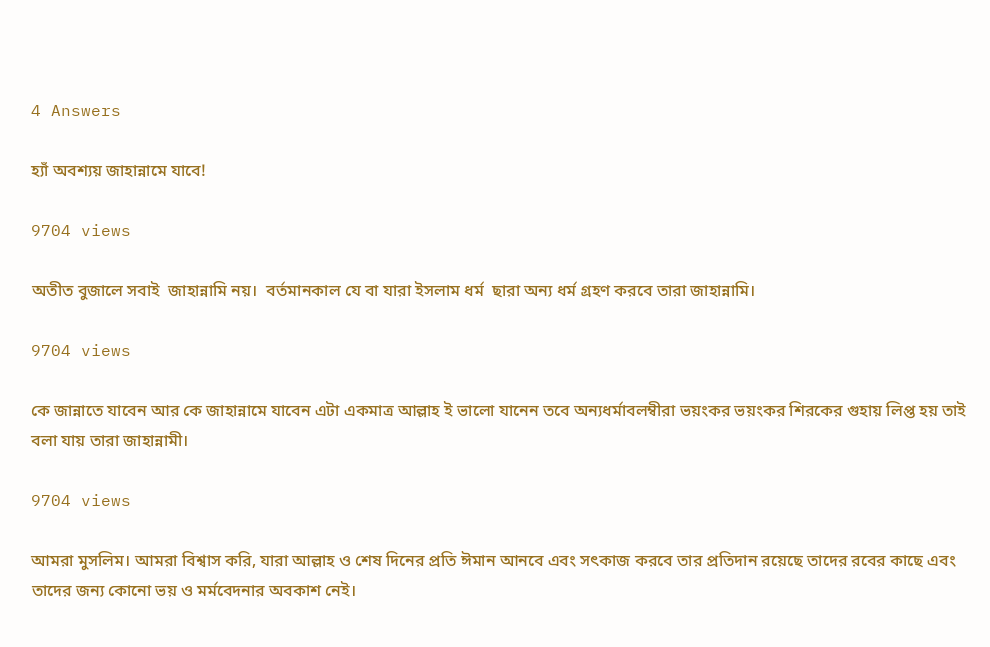4 Answers

হ্যাঁ অবশ্যয় জাহান্নামে যাবে!

9704 views

অতীত বুজালে সবাই  জাহান্নামি নয়।  বর্তমানকাল যে বা যারা ইসলাম ধর্ম  ছারা অন্য ধর্ম গ্রহণ করবে তারা জাহান্নামি।

9704 views

কে জান্নাতে যাবেন আর কে জাহান্নামে যাবেন এটা একমাত্র আল্লাহ ই ভালো যানেন তবে অন্যধর্মাবলম্বীরা ভয়ংকর ভয়ংকর শিরকের গুহায় লিপ্ত হয় তাই বলা যায় তারা জাহান্নামী।

9704 views

আমরা মুসলিম। আমরা বিশ্বাস করি, যারা আল্লাহ ও শেষ দিনের প্রতি ঈমান আনবে এবং সৎকাজ করবে তার প্রতিদান রয়েছে তাদের রবের কাছে এবং তাদের জন্য কোনো ভয় ও মর্মবেদনার অবকাশ নেই।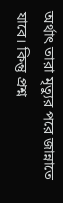অর্থাৎ তারা মৃত্যুর পরে জান্নাতে যাবে। কিন্তু প্রশ্ন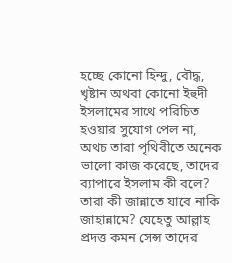হচ্ছে কোনো হিন্দু, বৌদ্ধ, খৃষ্টান অথবা কোনো ইহুদী ইসলামের সাথে পরিচিত হওয়ার সুযোগ পেল না, অথচ তারা পৃথিবীতে অনেক ভালো কাজ করেছে, তাদের ব্যাপারে ইসলাম কী বলে? তারা কী জান্নাতে যাবে নাকি জাহান্নামে? যেহেতু আল্লাহ প্রদত্ত কমন সেন্স তাদের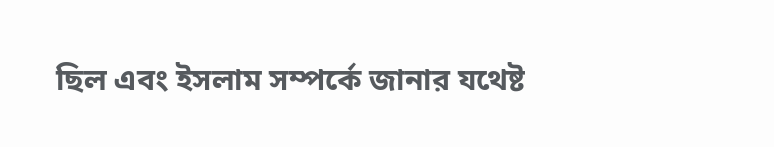ছিল এবং ইসলাম সম্পর্কে জানার যথেষ্ট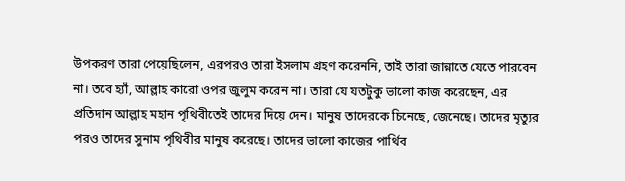উপকরণ তারা পেয়েছিলেন, এরপরও তারা ইসলাম গ্রহণ করেননি, তাই তারা জান্নাতে যেতে পারবেন না। তবে হ্যাঁ, আল্লাহ কারো ওপর জুলুম করেন না। তারা যে যতটুকু ভালো কাজ করেছেন, এর প্রতিদান আল্লাহ মহান পৃথিবীতেই তাদের দিয়ে দেন। মানুষ তাদেরকে চিনেছে, জেনেছে। তাদের মৃত্যুর পরও তাদের সুনাম পৃথিবীর মানুষ করেছে। তাদের ভালো কাজের পার্থিব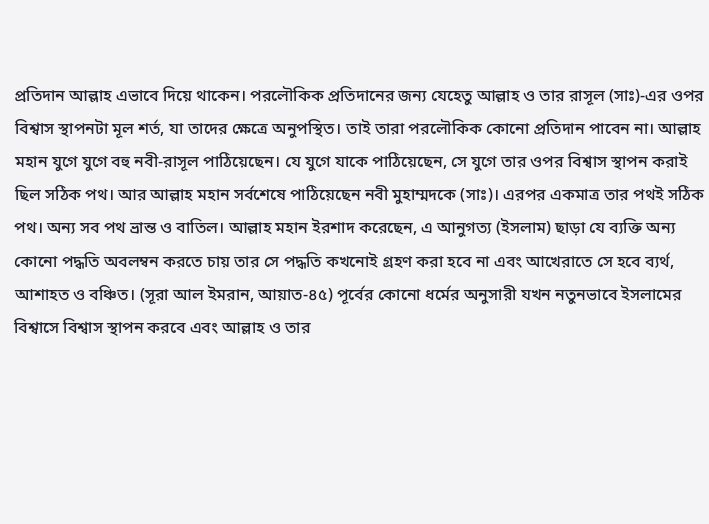প্রতিদান আল্লাহ এভাবে দিয়ে থাকেন। পরলৌকিক প্রতিদানের জন্য যেহেতু আল্লাহ ও তার রাসূল (সাঃ)-এর ওপর বিশ্বাস স্থাপনটা মূল শর্ত, যা তাদের ক্ষেত্রে অনুপস্থিত। তাই তারা পরলৌকিক কোনো প্রতিদান পাবেন না। আল্লাহ মহান যুগে যুগে বহু নবী-রাসূল পাঠিয়েছেন। যে যুগে যাকে পাঠিয়েছেন, সে যুগে তার ওপর বিশ্বাস স্থাপন করাই ছিল সঠিক পথ। আর আল্লাহ মহান সর্বশেষে পাঠিয়েছেন নবী মুহাম্মদকে (সাঃ)। এরপর একমাত্র তার পথই সঠিক পথ। অন্য সব পথ ভ্রান্ত ও বাতিল। আল্লাহ মহান ইরশাদ করেছেন, এ আনুগত্য (ইসলাম) ছাড়া যে ব্যক্তি অন্য কোনো পদ্ধতি অবলম্বন করতে চায় তার সে পদ্ধতি কখনোই গ্রহণ করা হবে না এবং আখেরাতে সে হবে ব্যর্থ, আশাহত ও বঞ্চিত। (সূরা আল ইমরান, আয়াত-৪৫) পূর্বের কোনো ধর্মের অনুসারী যখন নতুনভাবে ইসলামের বিশ্বাসে বিশ্বাস স্থাপন করবে এবং আল্লাহ ও তার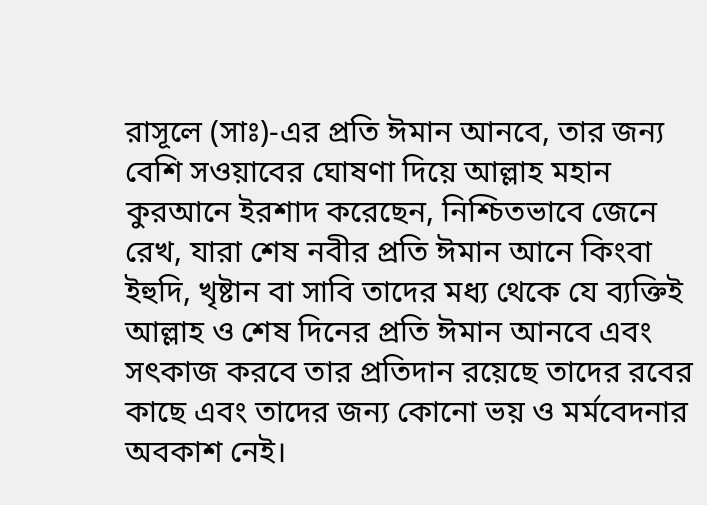রাসূলে (সাঃ)-এর প্রতি ঈমান আনবে, তার জন্য বেশি সওয়াবের ঘোষণা দিয়ে আল্লাহ মহান কুরআনে ইরশাদ করেছেন, নিশ্চিতভাবে জেনে রেখ, যারা শেষ নবীর প্রতি ঈমান আনে কিংবা ইহুদি, খৃষ্টান বা সাবি তাদের মধ্য থেকে যে ব্যক্তিই আল্লাহ ও শেষ দিনের প্রতি ঈমান আনবে এবং সৎকাজ করবে তার প্রতিদান রয়েছে তাদের রবের কাছে এবং তাদের জন্য কোনো ভয় ও মর্মবেদনার অবকাশ নেই।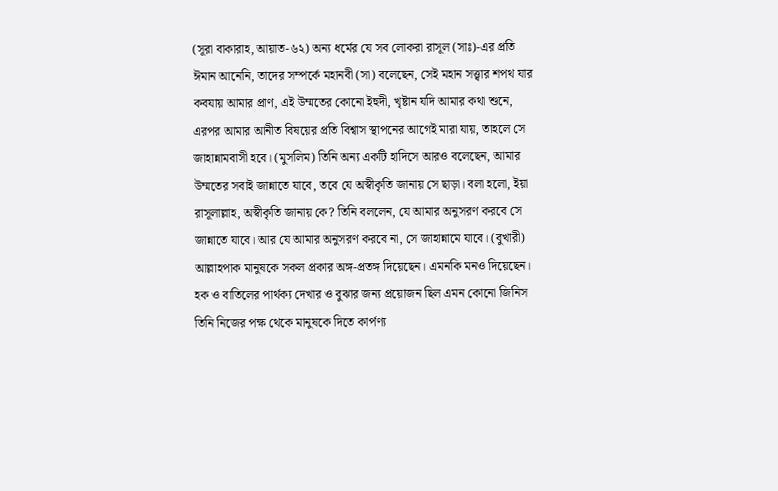(সূরা বাকারাহ, আয়াত-৬২) অন্য ধর্মের যে সব লোকরা রাসূল (সাঃ)-এর প্রতি ঈমান আনেনি, তাদের সম্পর্কে মহানবী (সা) বলেছেন, সেই মহান সত্ত্বার শপথ যার কবযায় আমার প্রাণ, এই উম্মতের কোনো ইহুদী, খৃষ্টান যদি আমার কথা শুনে, এরপর আমার আনীত বিষয়ের প্রতি বিশ্বাস স্থাপনের আগেই মারা যায়, তাহলে সে জাহান্নামবাসী হবে। (মুসলিম) তিনি অন্য একটি হাদিসে আরও বলেছেন, আমার উম্মতের সবাই জান্নাতে যাবে, তবে যে অস্বীকৃতি জানায় সে ছাড়া। বলা হলো, ইয়া রাসূলাল্লাহ, অস্বীকৃতি জানায় কে? তিনি বললেন, যে আমার অনুসরণ করবে সে জান্নাতে যাবে। আর যে আমার অনুসরণ করবে না, সে জাহান্নামে যাবে। (বুখারী) আল্লাহপাক মানুষকে সকল প্রকার অঙ্গ-প্রতঙ্গ দিয়েছেন। এমনকি মনও দিয়েছেন। হক ও বাতিলের পার্থক্য দেখার ও বুঝার জন্য প্রয়োজন ছিল এমন কোনো জিনিস তিনি নিজের পক্ষ থেকে মানুষকে দিতে কার্পণ্য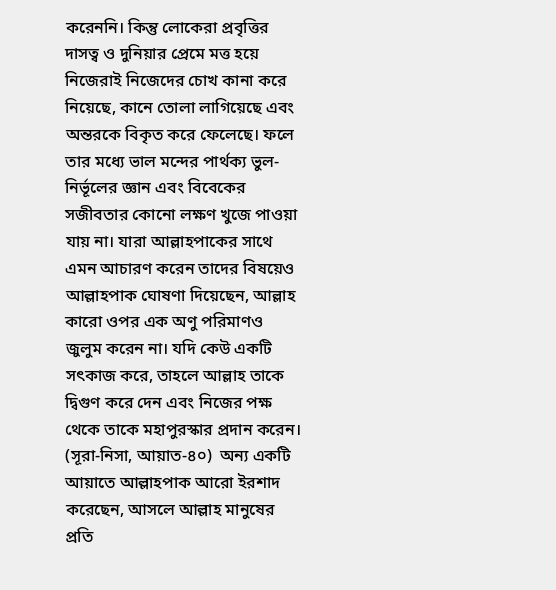করেননি। কিন্তু লোকেরা প্রবৃত্তির দাসত্ব ও দুনিয়ার প্রেমে মত্ত হয়ে নিজেরাই নিজেদের চোখ কানা করে নিয়েছে, কানে তোলা লাগিয়েছে এবং অন্তরকে বিকৃত করে ফেলেছে। ফলে তার মধ্যে ভাল মন্দের পার্থক্য ভুল-নির্ভূলের জ্ঞান এবং বিবেকের সজীবতার কোনো লক্ষণ খুজে পাওয়া যায় না। যারা আল্লাহপাকের সাথে এমন আচারণ করেন তাদের বিষয়েও আল্লাহপাক ঘোষণা দিয়েছেন, আল্লাহ কারো ওপর এক অণু পরিমাণও জুলুম করেন না। যদি কেউ একটি সৎকাজ করে, তাহলে আল্লাহ তাকে দ্বিগুণ করে দেন এবং নিজের পক্ষ থেকে তাকে মহাপুরস্কার প্রদান করেন। (সূরা-নিসা, আয়াত-৪০)  অন্য একটি আয়াতে আল্লাহপাক আরো ইরশাদ করেছেন, আসলে আল্লাহ মানুষের প্রতি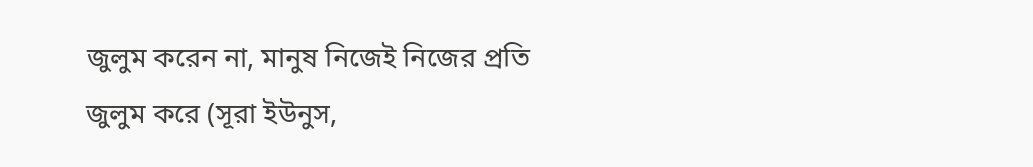জুলুম করেন না, মানুষ নিজেই নিজের প্রতি জুলুম করে (সূরা ইউনুস,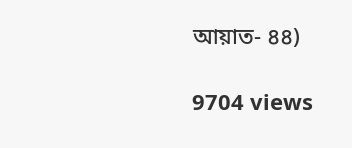আয়াত- ৪৪)

9704 views